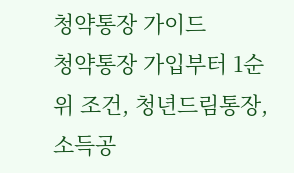청약통장 가이드
청약통장 가입부터 1순위 조건, 청년드림통장, 소득공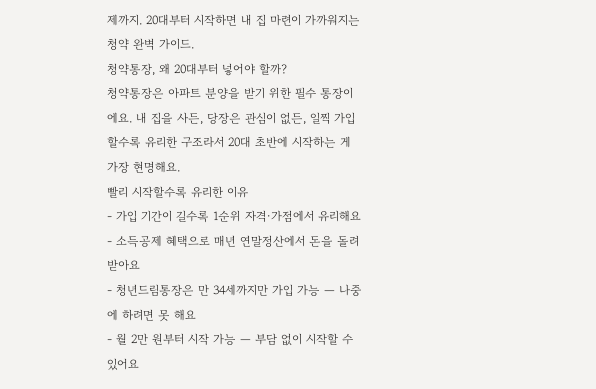제까지. 20대부터 시작하면 내 집 마련이 가까워지는 청약 완벽 가이드.
청약통장, 왜 20대부터 넣어야 할까?
청약통장은 아파트 분양을 받기 위한 필수 통장이에요. 내 집을 사든, 당장은 관심이 없든, 일찍 가입할수록 유리한 구조라서 20대 초반에 시작하는 게 가장 현명해요.
빨리 시작할수록 유리한 이유
- 가입 기간이 길수록 1순위 자격·가점에서 유리해요
- 소득공제 혜택으로 매년 연말정산에서 돈을 돌려받아요
- 청년드림통장은 만 34세까지만 가입 가능 — 나중에 하려면 못 해요
- 월 2만 원부터 시작 가능 — 부담 없이 시작할 수 있어요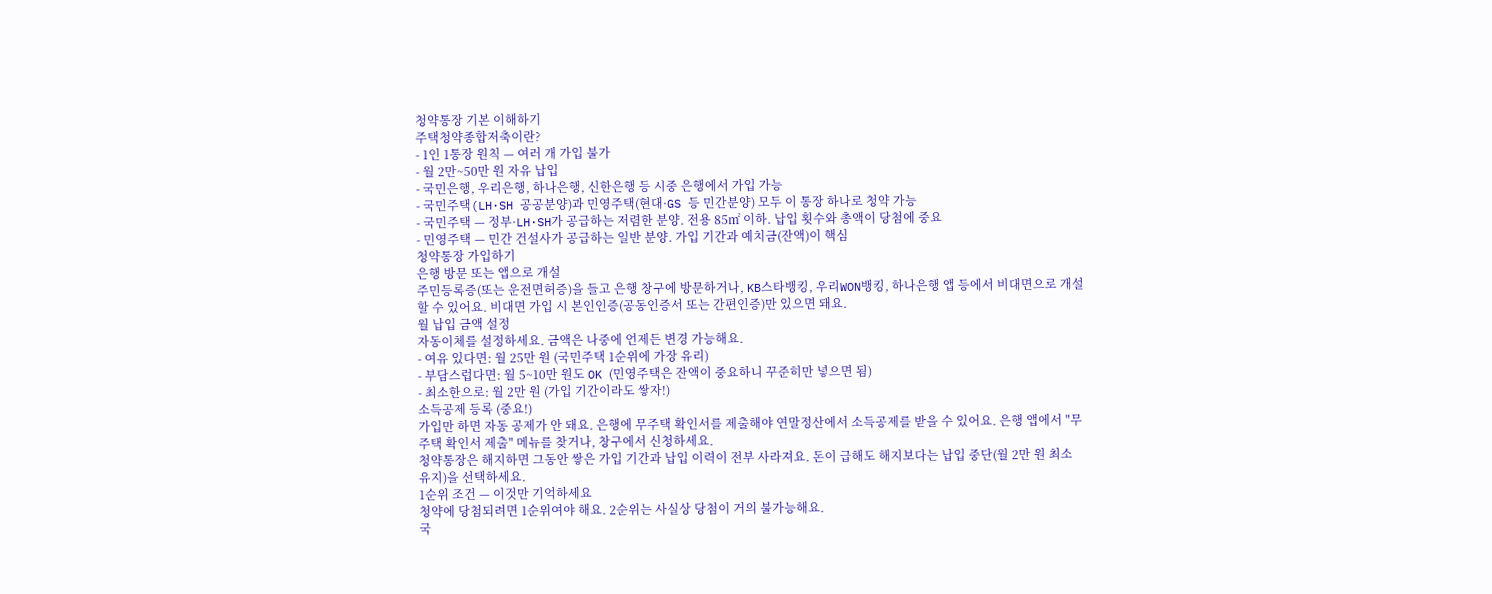청약통장 기본 이해하기
주택청약종합저축이란?
- 1인 1통장 원칙 — 여러 개 가입 불가
- 월 2만~50만 원 자유 납입
- 국민은행, 우리은행, 하나은행, 신한은행 등 시중 은행에서 가입 가능
- 국민주택(LH·SH 공공분양)과 민영주택(현대·GS 등 민간분양) 모두 이 통장 하나로 청약 가능
- 국민주택 — 정부·LH·SH가 공급하는 저렴한 분양. 전용 85㎡ 이하. 납입 횟수와 총액이 당첨에 중요
- 민영주택 — 민간 건설사가 공급하는 일반 분양. 가입 기간과 예치금(잔액)이 핵심
청약통장 가입하기
은행 방문 또는 앱으로 개설
주민등록증(또는 운전면허증)을 들고 은행 창구에 방문하거나, KB스타뱅킹, 우리WON뱅킹, 하나은행 앱 등에서 비대면으로 개설할 수 있어요. 비대면 가입 시 본인인증(공동인증서 또는 간편인증)만 있으면 돼요.
월 납입 금액 설정
자동이체를 설정하세요. 금액은 나중에 언제든 변경 가능해요.
- 여유 있다면: 월 25만 원 (국민주택 1순위에 가장 유리)
- 부담스럽다면: 월 5~10만 원도 OK (민영주택은 잔액이 중요하니 꾸준히만 넣으면 됨)
- 최소한으로: 월 2만 원 (가입 기간이라도 쌓자!)
소득공제 등록 (중요!)
가입만 하면 자동 공제가 안 돼요. 은행에 무주택 확인서를 제출해야 연말정산에서 소득공제를 받을 수 있어요. 은행 앱에서 "무주택 확인서 제출" 메뉴를 찾거나, 창구에서 신청하세요.
청약통장은 해지하면 그동안 쌓은 가입 기간과 납입 이력이 전부 사라져요. 돈이 급해도 해지보다는 납입 중단(월 2만 원 최소 유지)을 선택하세요.
1순위 조건 — 이것만 기억하세요
청약에 당첨되려면 1순위여야 해요. 2순위는 사실상 당첨이 거의 불가능해요.
국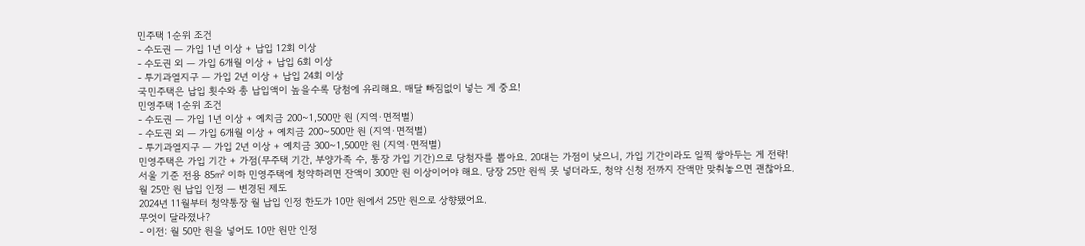민주택 1순위 조건
- 수도권 — 가입 1년 이상 + 납입 12회 이상
- 수도권 외 — 가입 6개월 이상 + 납입 6회 이상
- 투기과열지구 — 가입 2년 이상 + 납입 24회 이상
국민주택은 납입 횟수와 총 납입액이 높을수록 당첨에 유리해요. 매달 빠짐없이 넣는 게 중요!
민영주택 1순위 조건
- 수도권 — 가입 1년 이상 + 예치금 200~1,500만 원 (지역·면적별)
- 수도권 외 — 가입 6개월 이상 + 예치금 200~500만 원 (지역·면적별)
- 투기과열지구 — 가입 2년 이상 + 예치금 300~1,500만 원 (지역·면적별)
민영주택은 가입 기간 + 가점(무주택 기간, 부양가족 수, 통장 가입 기간)으로 당첨자를 뽑아요. 20대는 가점이 낮으니, 가입 기간이라도 일찍 쌓아두는 게 전략!
서울 기준 전용 85㎡ 이하 민영주택에 청약하려면 잔액이 300만 원 이상이어야 해요. 당장 25만 원씩 못 넣더라도, 청약 신청 전까지 잔액만 맞춰놓으면 괜찮아요.
월 25만 원 납입 인정 — 변경된 제도
2024년 11월부터 청약통장 월 납입 인정 한도가 10만 원에서 25만 원으로 상향됐어요.
무엇이 달라졌나?
- 이전: 월 50만 원을 넣어도 10만 원만 인정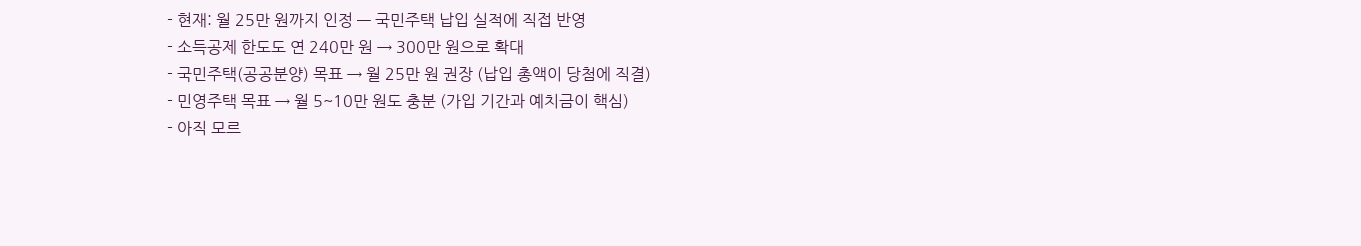- 현재: 월 25만 원까지 인정 — 국민주택 납입 실적에 직접 반영
- 소득공제 한도도 연 240만 원 → 300만 원으로 확대
- 국민주택(공공분양) 목표 → 월 25만 원 권장 (납입 총액이 당첨에 직결)
- 민영주택 목표 → 월 5~10만 원도 충분 (가입 기간과 예치금이 핵심)
- 아직 모르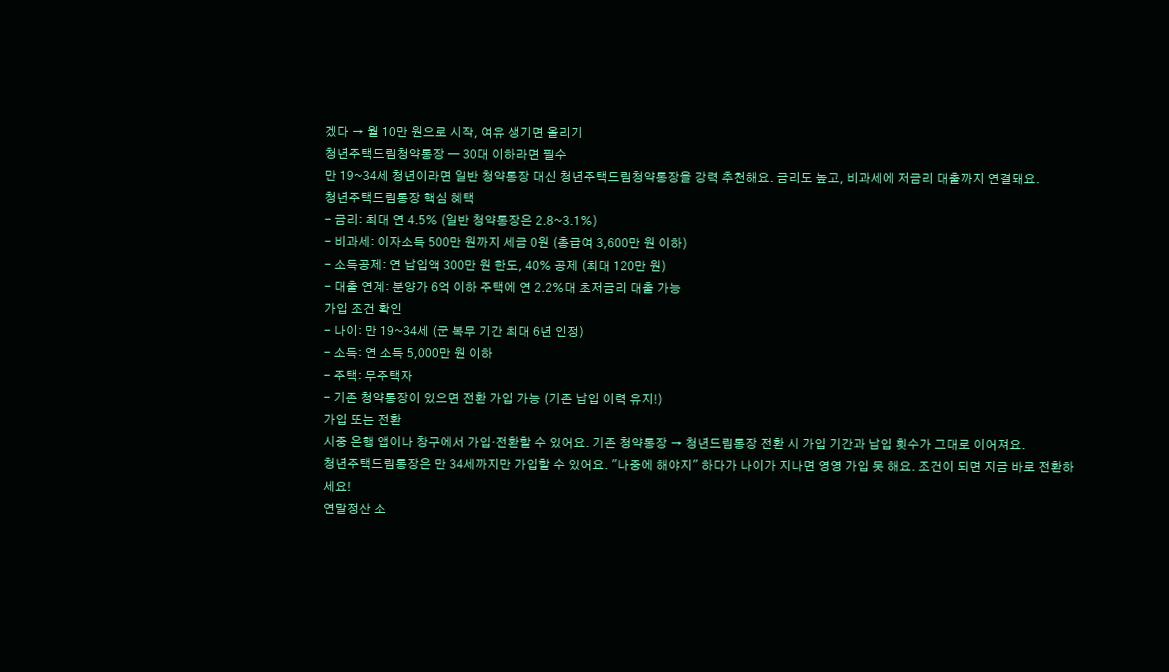겠다 → 월 10만 원으로 시작, 여유 생기면 올리기
청년주택드림청약통장 — 30대 이하라면 필수
만 19~34세 청년이라면 일반 청약통장 대신 청년주택드림청약통장을 강력 추천해요. 금리도 높고, 비과세에 저금리 대출까지 연결돼요.
청년주택드림통장 핵심 혜택
- 금리: 최대 연 4.5% (일반 청약통장은 2.8~3.1%)
- 비과세: 이자소득 500만 원까지 세금 0원 (총급여 3,600만 원 이하)
- 소득공제: 연 납입액 300만 원 한도, 40% 공제 (최대 120만 원)
- 대출 연계: 분양가 6억 이하 주택에 연 2.2%대 초저금리 대출 가능
가입 조건 확인
- 나이: 만 19~34세 (군 복무 기간 최대 6년 인정)
- 소득: 연 소득 5,000만 원 이하
- 주택: 무주택자
- 기존 청약통장이 있으면 전환 가입 가능 (기존 납입 이력 유지!)
가입 또는 전환
시중 은행 앱이나 창구에서 가입·전환할 수 있어요. 기존 청약통장 → 청년드림통장 전환 시 가입 기간과 납입 횟수가 그대로 이어져요.
청년주택드림통장은 만 34세까지만 가입할 수 있어요. "나중에 해야지" 하다가 나이가 지나면 영영 가입 못 해요. 조건이 되면 지금 바로 전환하세요!
연말정산 소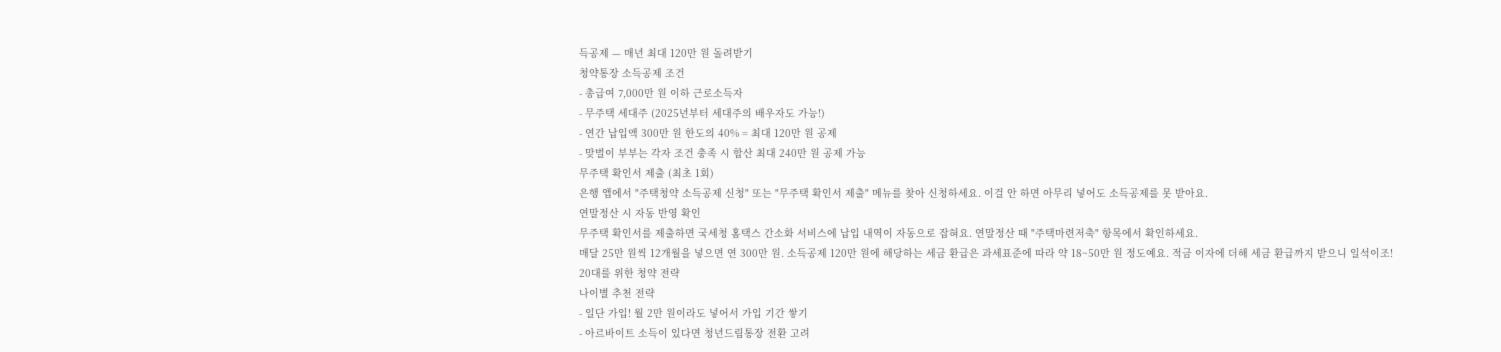득공제 — 매년 최대 120만 원 돌려받기
청약통장 소득공제 조건
- 총급여 7,000만 원 이하 근로소득자
- 무주택 세대주 (2025년부터 세대주의 배우자도 가능!)
- 연간 납입액 300만 원 한도의 40% = 최대 120만 원 공제
- 맞벌이 부부는 각자 조건 충족 시 합산 최대 240만 원 공제 가능
무주택 확인서 제출 (최초 1회)
은행 앱에서 "주택청약 소득공제 신청" 또는 "무주택 확인서 제출" 메뉴를 찾아 신청하세요. 이걸 안 하면 아무리 넣어도 소득공제를 못 받아요.
연말정산 시 자동 반영 확인
무주택 확인서를 제출하면 국세청 홈택스 간소화 서비스에 납입 내역이 자동으로 잡혀요. 연말정산 때 "주택마련저축" 항목에서 확인하세요.
매달 25만 원씩 12개월을 넣으면 연 300만 원. 소득공제 120만 원에 해당하는 세금 환급은 과세표준에 따라 약 18~50만 원 정도예요. 적금 이자에 더해 세금 환급까지 받으니 일석이조!
20대를 위한 청약 전략
나이별 추천 전략
- 일단 가입! 월 2만 원이라도 넣어서 가입 기간 쌓기
- 아르바이트 소득이 있다면 청년드림통장 전환 고려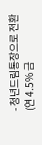- 청년드림통장으로 전환 (연 4.5% 금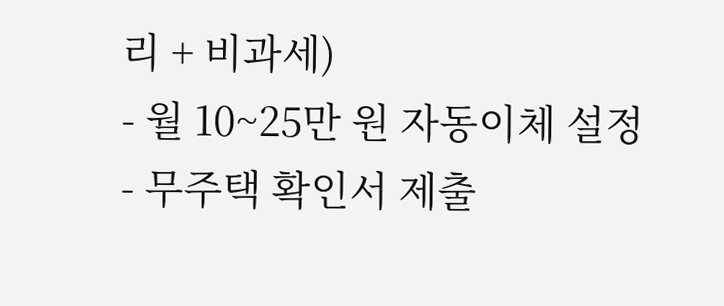리 + 비과세)
- 월 10~25만 원 자동이체 설정
- 무주택 확인서 제출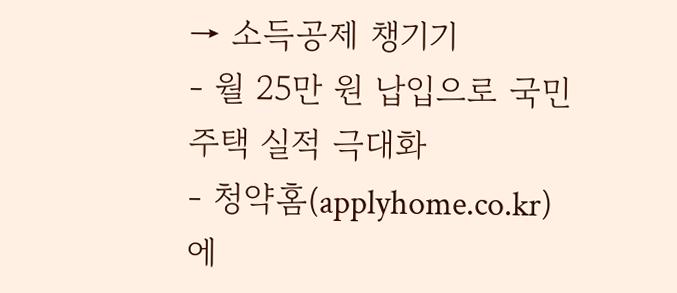→ 소득공제 챙기기
- 월 25만 원 납입으로 국민주택 실적 극대화
- 청약홈(applyhome.co.kr)에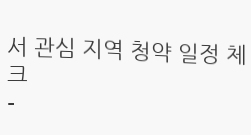서 관심 지역 청약 일정 체크
-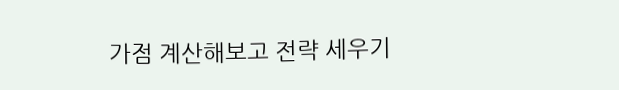가점 계산해보고 전략 세우기